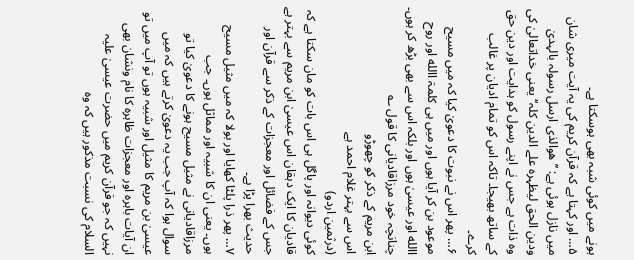ہونے میں کوئی شبہ بھی ہوسکتا ہے۔
۵… اور کہتا ہے کہ قرآن کریم کی یہ آیت میری شان میں نازل ہوئی ہے: ’’ھوالذی ارسل رسولہ بالہدیٰ ودین الحق لیظہرہ علے الدین کلہ‘‘ یعنی خداتعالیٰ کی وہ ذات ہے جس نے اپنے رسول کو ہدایت اور دین حق کے ساتھ بھیجا۔ تاکہ اس کو تمام ادیان پر غالب کرے۔
۶… پھر اس نے نبوت کا دعویٰ کیا کہ میں مسیح موعود بن کر آیا ہوں اور میں ہی کلمۃ االله اور روح االله اور عیسیٰ ہوں اور بلکہ اس سے بھی بڑھ کر ہوں۔ چنانچہ خود مرزاقادیانی کا قول ؎
ابن مریم کے ذکر کو چھوڑو
اس سے بہتر غلام احمد ہے
(درثمین اردو)
کوئی دیوانہ اور پاگل ہی اس بات کو مان سکتا ہے کہ قادیان کا ایک دہقان اس عیسیٰ ابن مریم سے بہتر ہے جس کے فضائل اور معجزات کے ذکر سے قرآن اور حدیث بھرا پڑا ہے۔
۷… پھر ذرا پلٹا کھایا اور بولا کہ میں مثیل مسیح ہوں۔ یعنی ان کا شبیہ اور مماثل ہوں۔ جب مرزاقادیانی نے مثیل مسیح ہونے کا دعویٰ کیا تو سوال ہوا کہ آپ جب یہ دعویٰ کرتے ہیں کہ میں عیسیٰ بن مریم کا مثیل اور شبیہ ہوں تو آپ میں تو ان آیات باہرہ اور معجزات ظاہرہ کا نام ونشان بھی نہیں کہ جو قرآن کریم میں حضرت عیسیٰ علیہ السلام کی نسبت مذکور ہیں کہ وہ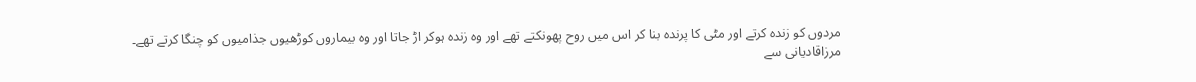مردوں کو زندہ کرتے اور مٹی کا پرندہ بنا کر اس میں روح پھونکتے تھے اور وہ زندہ ہوکر اڑ جاتا اور وہ بیماروں کوڑھیوں جذامیوں کو چنگا کرتے تھے۔
مرزاقادیانی سے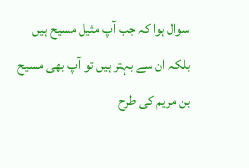سوال ہوا کہ جب آپ مثیل مسیح ہیں بلکہ ان سے بہتر ہیں تو آپ بھی مسیح بن مریم کی طرح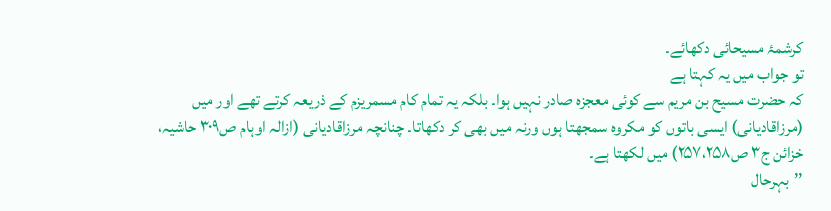کرشمۂ مسیحائی دکھائے۔
تو جواب میں یہ کہتا ہے
کہ حضرت مسیح بن مریم سے کوئی معجزہ صادر نہیں ہوا۔ بلکہ یہ تمام کام مسمریزم کے ذریعہ کرتے تھے اور میں (مرزاقادیانی) ایسی باتوں کو مکروہ سمجھتا ہوں ورنہ میں بھی کر دکھاتا۔ چنانچہ مرزاقادیانی (ازالہ اوہام ص۳۰۹ حاشیہ، خزائن ج۳ ص۲۵۷،۲۵۸) میں لکھتا ہے۔
’’بہرحال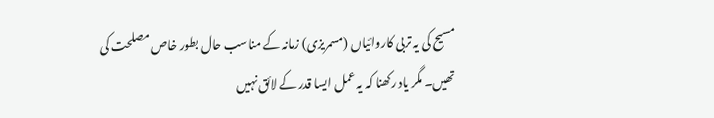مسیح کی یہ تربی کاروائیاں (مسمریزی) زمانہ کے مناسب حال بطور خاص مصلحت کی تھیں۔ مگر یاد رکھنا کہ یہ عمل ایسا قدر کے لائق نہیں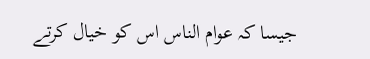جیسا کہ عوام الناس اس کو خیال کرتے